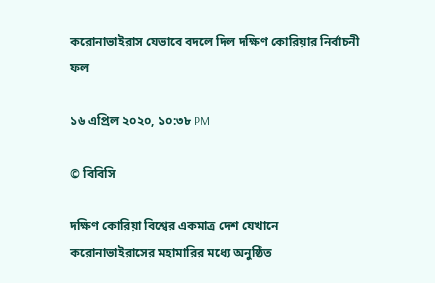করোনাভাইরাস যেভাবে বদলে দিল দক্ষিণ কোরিয়ার নির্বাচনী ফল

১৬ এপ্রিল ২০২০, ১০:৩৮ PM

© বিবিসি

দক্ষিণ কোরিয়া বিশ্বের একমাত্র দেশ যেখানে করোনাভাইরাসের মহামারির মধ্যে অনুষ্ঠিত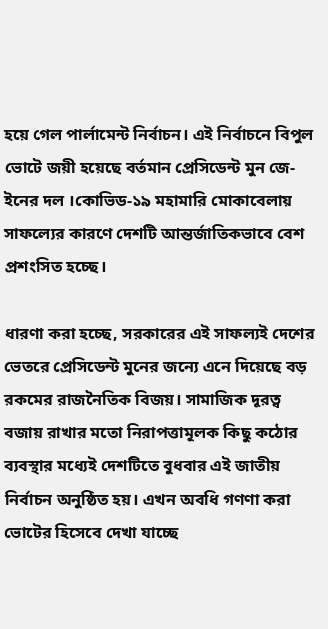হয়ে গেল পার্লামেন্ট নির্বাচন। এই নির্বাচনে বিপুল ভোটে জয়ী হয়েছে বর্তমান প্রেসিডেন্ট মুন জে-ইনের দল ।কোভিড-১৯ মহামারি মোকাবেলায় সাফল্যের কারণে দেশটি আন্তর্জাতিকভাবে বেশ প্রশংসিত হচ্ছে।

ধারণা করা হচ্ছে, সরকারের এই সাফল্যই দেশের ভেতরে প্রেসিডেন্ট মুনের জন্যে এনে দিয়েছে বড় রকমের রাজনৈতিক বিজয়। সামাজিক দূরত্ব বজায় রাখার মতো নিরাপত্তামূলক কিছু কঠোর ব্যবস্থার মধ্যেই দেশটিতে বুধবার এই জাতীয় নির্বাচন অনুষ্ঠিত হয়। এখন অবধি গণণা করা ভোটের হিসেবে দেখা যাচ্ছে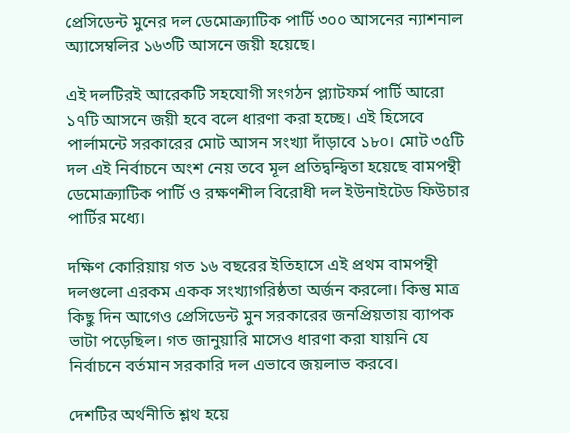প্রেসিডেন্ট মুনের দল ডেমোক্র্যাটিক পার্টি ৩০০ আসনের ন্যাশনাল অ্যাসেম্বলির ১৬৩টি আসনে জয়ী হয়েছে।

এই দলটিরই আরেকটি সহযোগী সংগঠন প্ল্যাটফর্ম পার্টি আরো ১৭টি আসনে জয়ী হবে বলে ধারণা করা হচ্ছে। এই হিসেবে পার্লামন্টে সরকারের মোট আসন সংখ্যা দাঁড়াবে ১৮০। মোট ৩৫টি দল এই নির্বাচনে অংশ নেয় তবে মূল প্রতিদ্বন্দ্বিতা হয়েছে বামপন্থী ডেমোক্র্যাটিক পার্টি ও রক্ষণশীল বিরোধী দল ইউনাইটেড ফিউচার পার্টির মধ্যে।

দক্ষিণ কোরিয়ায় গত ১৬ বছরের ইতিহাসে এই প্রথম বামপন্থী দলগুলো এরকম একক সংখ্যাগরিষ্ঠতা অর্জন করলো। কিন্তু মাত্র কিছু দিন আগেও প্রেসিডেন্ট মুন সরকারের জনপ্রিয়তায় ব্যাপক ভাটা পড়েছিল। গত জানুয়ারি মাসেও ধারণা করা যায়নি যে নির্বাচনে বর্তমান সরকারি দল এভাবে জয়লাভ করবে।

দেশটির অর্থনীতি শ্লথ হয়ে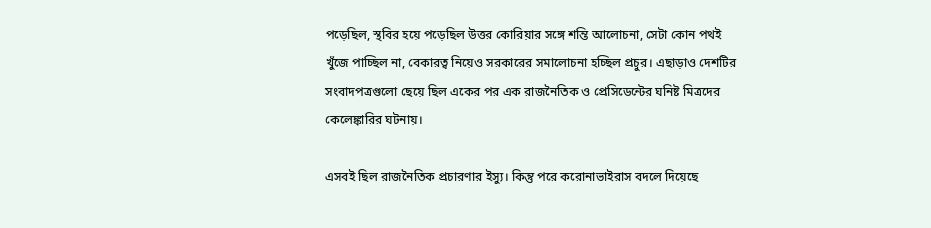পড়েছিল, স্থবির হয়ে পড়েছিল উত্তর কোরিয়ার সঙ্গে শন্তি আলোচনা, সেটা কোন পথই খুঁজে পাচ্ছিল না, বেকারত্ব নিয়েও সরকারের সমালোচনা হচ্ছিল প্রচুর। এছাড়াও দেশটির সংবাদপত্রগুলো ছেয়ে ছিল একের পর এক রাজনৈতিক ও প্রেসিডেন্টের ঘনিষ্ট মিত্রদের কেলেঙ্কারির ঘটনায়।

এসবই ছিল রাজনৈতিক প্রচারণার ইস্যু। কিন্তু পরে করোনাভাইরাস বদলে দিয়েছে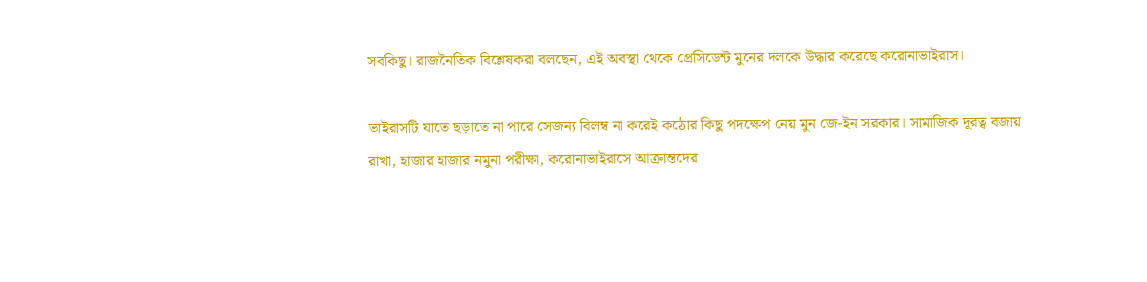সবকিছু। রাজনৈতিক বিশ্লেষকরা বলছেন, এই অবস্থা থেকে প্রেসিডেন্ট মুনের দলকে উদ্ধার করেছে করোনাভাইরাস।

ভাইরাসটি যাতে ছড়াতে না পারে সেজন্য বিলম্ব না করেই কঠোর কিছু পদক্ষেপ নেয় মুন জে-ইন সরকার। সামাজিক দূরত্ব বজায় রাখা, হাজার হাজার নমুনা পরীক্ষা, করোনাভাইরাসে আক্রান্তদের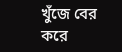খুঁজে বের করে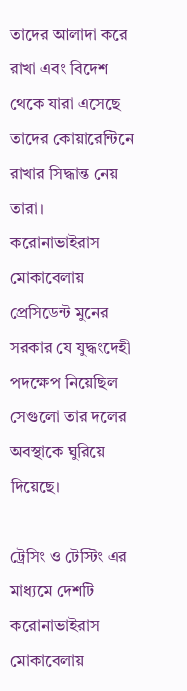তাদের আলাদা করে রাখা এবং বিদেশ থেকে যারা এসেছে তাদের কোয়ারেন্টিনে রাখার সিদ্ধান্ত নেয় তারা। করোনাভাইরাস মোকাবেলায় প্রেসিডেন্ট মুনের সরকার যে যুদ্ধংদেহী পদক্ষেপ নিয়েছিল সেগুলো তার দলের অবস্থাকে ঘুরিয়ে দিয়েছে।

ট্রেসিং ও টেস্টিং এর মাধ্যমে দেশটি করোনাভাইরাস মোকাবেলায়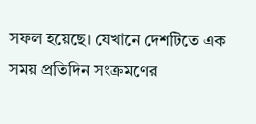সফল হয়েছে। যেখানে দেশটিতে এক সময় প্রতিদিন সংক্রমণের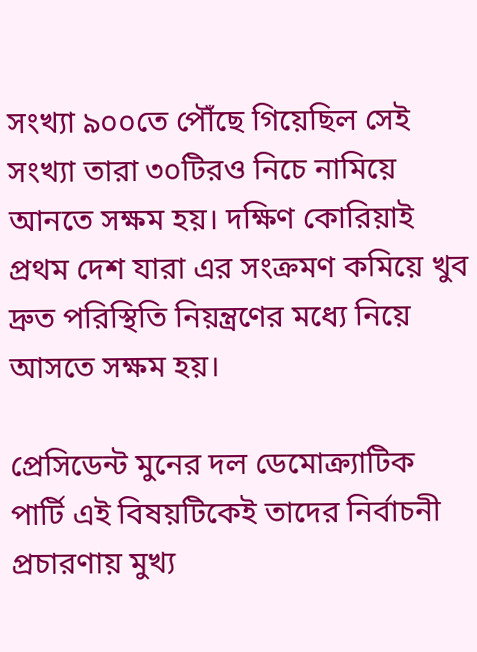সংখ্যা ৯০০তে পৌঁছে গিয়েছিল সেই সংখ্যা তারা ৩০টিরও নিচে নামিয়ে আনতে সক্ষম হয়। দক্ষিণ কোরিয়াই প্রথম দেশ যারা এর সংক্রমণ কমিয়ে খুব দ্রুত পরিস্থিতি নিয়ন্ত্রণের মধ্যে নিয়ে আসতে সক্ষম হয়।

প্রেসিডেন্ট মুনের দল ডেমোক্র্যাটিক পার্টি এই বিষয়টিকেই তাদের নির্বাচনী প্রচারণায় মুখ্য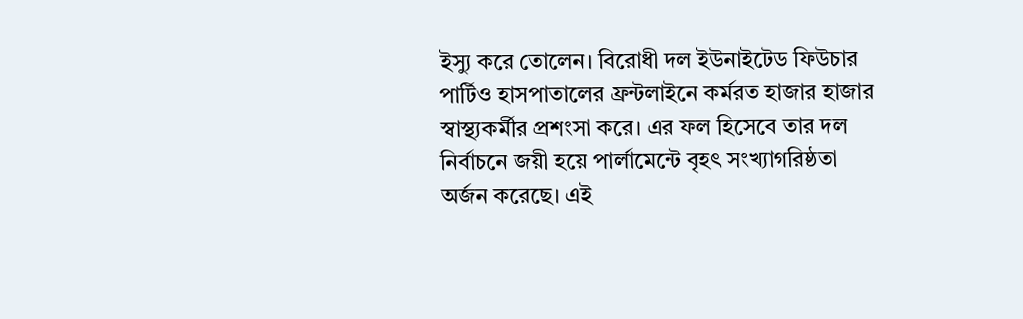ইস্যু করে তোলেন। বিরোধী দল ইউনাইটেড ফিউচার পার্টিও হাসপাতালের ফ্রন্টলাইনে কর্মরত হাজার হাজার স্বাস্থ্যকর্মীর প্রশংসা করে। এর ফল হিসেবে তার দল নির্বাচনে জয়ী হয়ে পার্লামেন্টে বৃহৎ সংখ্যাগরিষ্ঠতা অর্জন করেছে। এই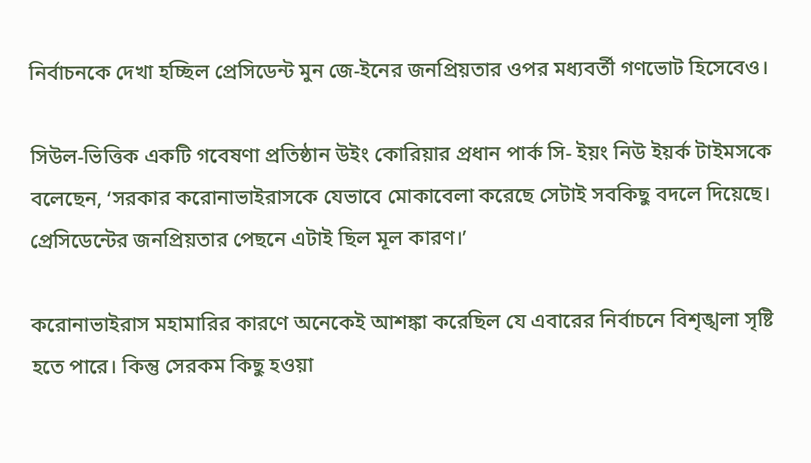নির্বাচনকে দেখা হচ্ছিল প্রেসিডেন্ট মুন জে-ইনের জনপ্রিয়তার ওপর মধ্যবর্তী গণভোট হিসেবেও।

সিউল-ভিত্তিক একটি গবেষণা প্রতিষ্ঠান উইং কোরিয়ার প্রধান পার্ক সি- ইয়ং নিউ ইয়র্ক টাইমসকে বলেছেন, ‘সরকার করোনাভাইরাসকে যেভাবে মোকাবেলা করেছে সেটাই সবকিছু বদলে দিয়েছে। প্রেসিডেন্টের জনপ্রিয়তার পেছনে এটাই ছিল মূল কারণ।’

করোনাভাইরাস মহামারির কারণে অনেকেই আশঙ্কা করেছিল যে এবারের নির্বাচনে বিশৃঙ্খলা সৃষ্টি হতে পারে। কিন্তু সেরকম কিছু হওয়া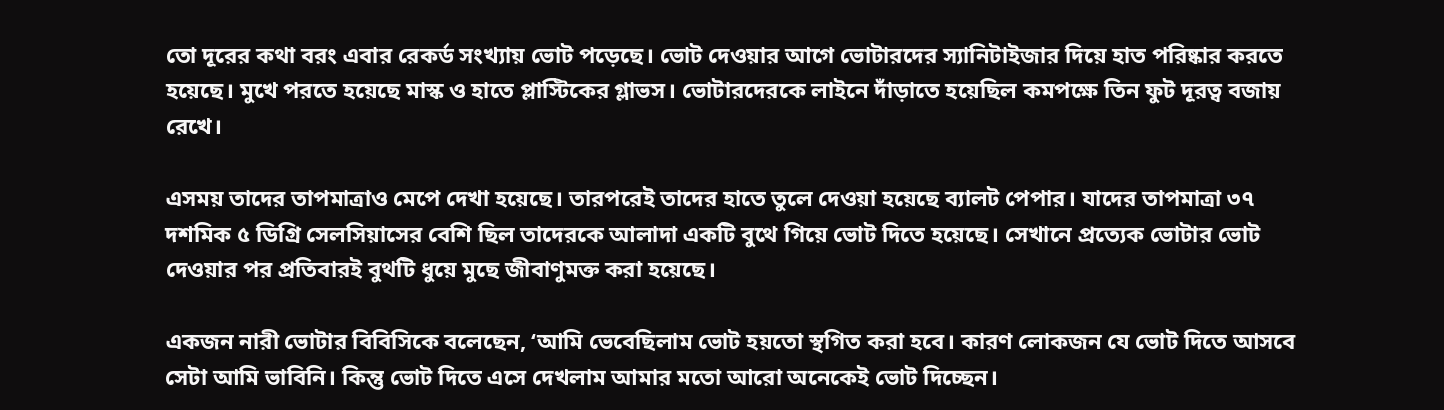তো দূরের কথা বরং এবার রেকর্ড সংখ্যায় ভোট পড়েছে। ভোট দেওয়ার আগে ভোটারদের স্যানিটাইজার দিয়ে হাত পরিষ্কার করতে হয়েছে। মুখে পরতে হয়েছে মাস্ক ও হাতে প্লাস্টিকের গ্লাভস। ভোটারদেরকে লাইনে দাঁড়াতে হয়েছিল কমপক্ষে তিন ফুট দূরত্ব বজায় রেখে।

এসময় তাদের তাপমাত্রাও মেপে দেখা হয়েছে। তারপরেই তাদের হাতে তুলে দেওয়া হয়েছে ব্যালট পেপার। যাদের তাপমাত্রা ৩৭ দশমিক ৫ ডিগ্রি সেলসিয়াসের বেশি ছিল তাদেরকে আলাদা একটি বুথে গিয়ে ভোট দিতে হয়েছে। সেখানে প্রত্যেক ভোটার ভোট দেওয়ার পর প্রতিবারই বুথটি ধুয়ে মুছে জীবাণুমক্ত করা হয়েছে।

একজন নারী ভোটার বিবিসিকে বলেছেন, ‘আমি ভেবেছিলাম ভোট হয়তো স্থগিত করা হবে। কারণ লোকজন যে ভোট দিতে আসবে সেটা আমি ভাবিনি। কিন্তু ভোট দিতে এসে দেখলাম আমার মতো আরো অনেকেই ভোট দিচ্ছেন।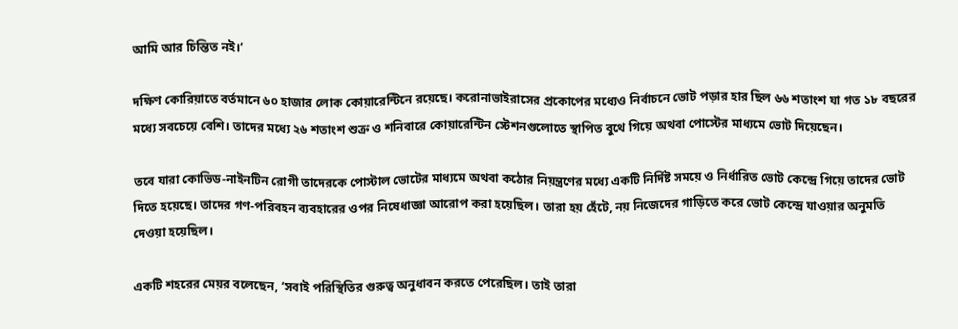আমি আর চিন্তিত নই।’

দক্ষিণ কোরিয়াতে বর্তমানে ৬০ হাজার লোক কোয়ারেন্টিনে রয়েছে। করোনাভাইরাসের প্রকোপের মধ্যেও নির্বাচনে ভোট পড়ার হার ছিল ৬৬ শতাংশ যা গত ১৮ বছরের মধ্যে সবচেয়ে বেশি। তাদের মধ্যে ২৬ শতাংশ শুক্র ও শনিবারে কোয়ারেন্টিন স্টেশনগুলোতে স্থাপিত বুথে গিয়ে অথবা পোস্টের মাধ্যমে ভোট দিয়েছেন।

তবে যারা কোভিড-নাইনটিন রোগী তাদেরকে পোস্টাল ভোটের মাধ্যমে অথবা কঠোর নিয়ন্ত্রণের মধ্যে একটি নির্দিষ্ট সময়ে ও নির্ধারিত ভোট কেন্দ্রে গিয়ে তাদের ভোট দিতে হয়েছে। তাদের গণ-পরিবহন ব্যবহারের ওপর নিষেধাজ্ঞা আরোপ করা হয়েছিল। তারা হয় হেঁটে, নয় নিজেদের গাড়িতে করে ভোট কেন্দ্রে যাওয়ার অনুমতি দেওয়া হয়েছিল।

একটি শহরের মেয়র বলেছেন, ‘সবাই পরিস্থিতির গুরুত্ব অনুধাবন করতে পেরেছিল। তাই তারা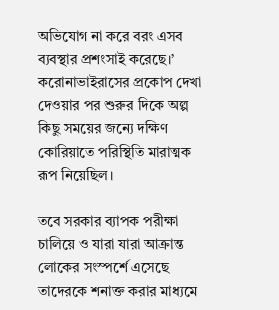অভিযোগ না করে বরং এসব ব্যবস্থার প্রশংসাই করেছে।’ করোনাভাইরাসের প্রকোপ দেখা দেওয়ার পর শুরুর দিকে অল্প কিছু সময়ের জন্যে দক্ষিণ কোরিয়াতে পরিস্থিতি মারাত্মক রূপ নিয়েছিল।

তবে সরকার ব্যাপক পরীক্ষা চালিয়ে ও যারা যারা আক্রান্ত লোকের সংস্পর্শে এসেছে তাদেরকে শনাক্ত করার মাধ্যমে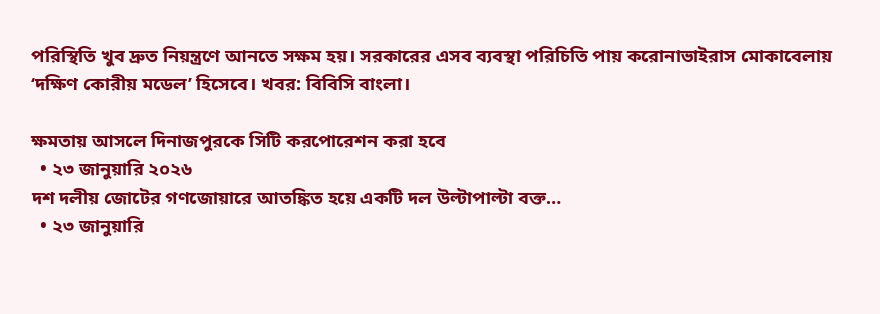পরিস্থিতি খুব দ্রুত নিয়ন্ত্রণে আনতে সক্ষম হয়। সরকারের এসব ব্যবস্থা পরিচিতি পায় করোনাভাইরাস মোকাবেলায় ‘দক্ষিণ কোরীয় মডেল’ হিসেবে। খবর: বিবিসি বাংলা।

ক্ষমতায় আসলে দিনাজপুরকে সিটি করপোরেশন করা হবে
  • ২৩ জানুয়ারি ২০২৬
দশ দলীয় জোটের গণজোয়ারে আতঙ্কিত হয়ে একটি দল উল্টাপাল্টা বক্ত…
  • ২৩ জানুয়ারি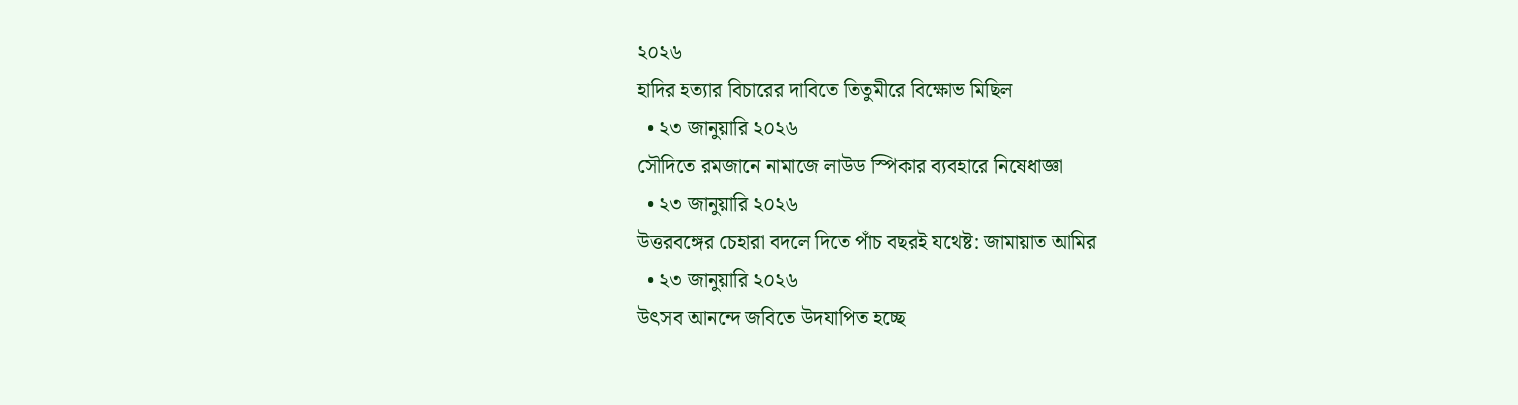২০২৬
হাদির হত্যার বিচারের দাবিতে তিতুমীরে বিক্ষোভ মিছিল
  • ২৩ জানুয়ারি ২০২৬
সৌদিতে রমজানে নামাজে লাউড স্পিকার ব্যবহারে নিষেধাজ্ঞা
  • ২৩ জানুয়ারি ২০২৬
উত্তরবঙ্গের চেহারা বদলে দিতে পাঁচ বছরই যথেষ্ট: জামায়াত আমির
  • ২৩ জানুয়ারি ২০২৬
উৎসব আনন্দে জবিতে উদযাপিত হচ্ছে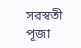সরস্বতী পূজা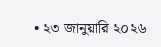• ২৩ জানুয়ারি ২০২৬